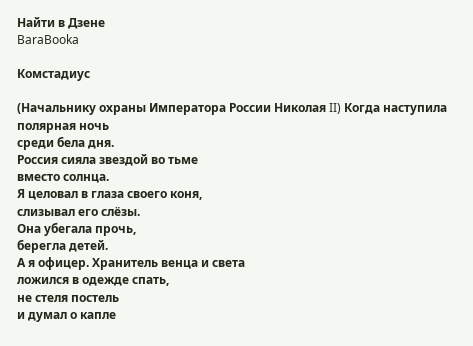Найти в Дзене
BaraBooka

Комстадиус

(Начальнику охраны Императора России Николая II) Когда наступила полярная ночь
среди бела дня.
Россия сияла звездой во тьме
вместо солнца.
Я целовал в глаза своего коня,
слизывал его слёзы.
Она убегала прочь,
берегла детей.
А я офицер. Хранитель венца и света
ложился в одежде спать,
не стеля постель
и думал о капле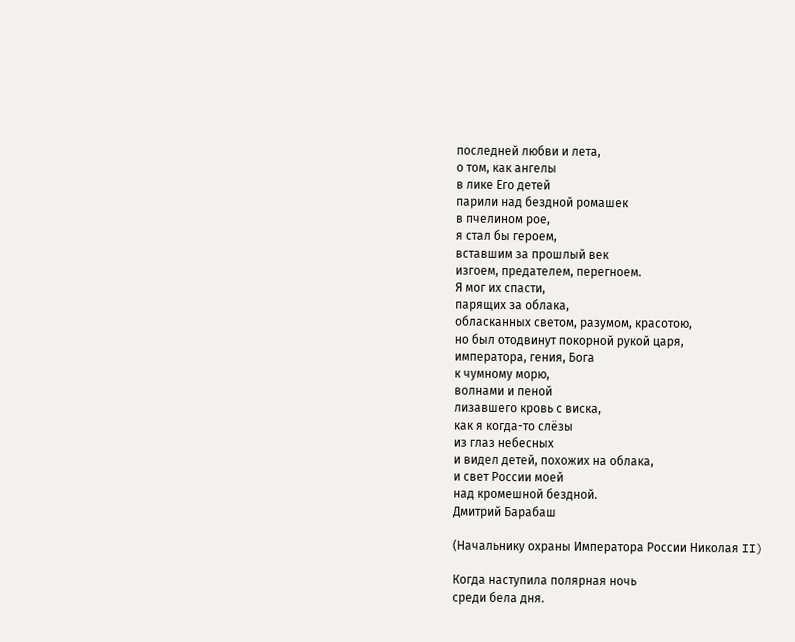последней любви и лета,
о том, как ангелы
в лике Его детей
парили над бездной ромашек
в пчелином рое,
я стал бы героем,
вставшим за прошлый век
изгоем, предателем, перегноем.
Я мог их спасти,
парящих за облака,
обласканных светом, разумом, красотою,
но был отодвинут покорной рукой царя,
императора, гения, Бога
к чумному морю,
волнами и пеной
лизавшего кровь с виска,
как я когда-то слёзы
из глаз небесных
и видел детей, похожих на облака,
и свет России моей
над кромешной бездной.
Дмитрий Барабаш

(Начальнику охраны Императора России Николая II)

Когда наступила полярная ночь
среди бела дня.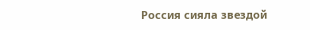Россия сияла звездой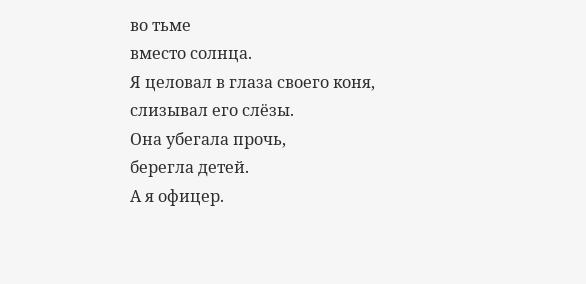во тьме
вместо солнца.
Я целовал в глаза своего коня,
слизывал его слёзы.
Она убегала прочь,
берегла детей.
А я офицер.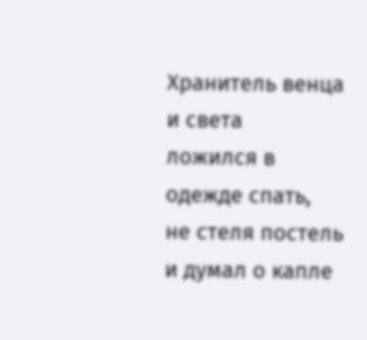Хранитель венца и света
ложился в одежде спать,
не стеля постель
и думал о капле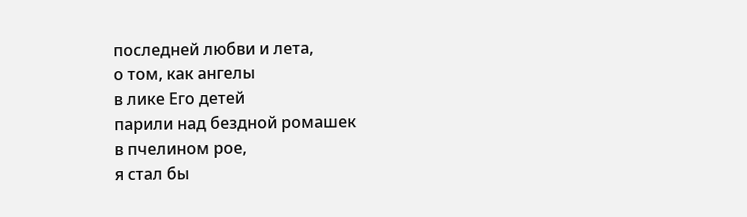последней любви и лета,
о том, как ангелы
в лике Его детей
парили над бездной ромашек
в пчелином рое,
я стал бы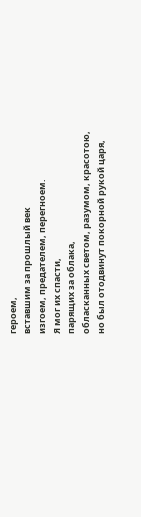героем,
вставшим за прошлый век
изгоем, предателем, перегноем.
Я мог их спасти,
парящих за облака,
обласканных светом, разумом, красотою,
но был отодвинут покорной рукой царя,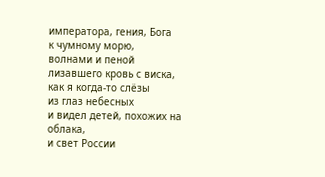императора, гения, Бога
к чумному морю,
волнами и пеной
лизавшего кровь с виска,
как я когда-то слёзы
из глаз небесных
и видел детей, похожих на облака,
и свет России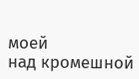моей
над кромешной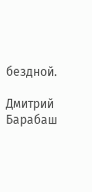бездной.

Дмитрий Барабаш